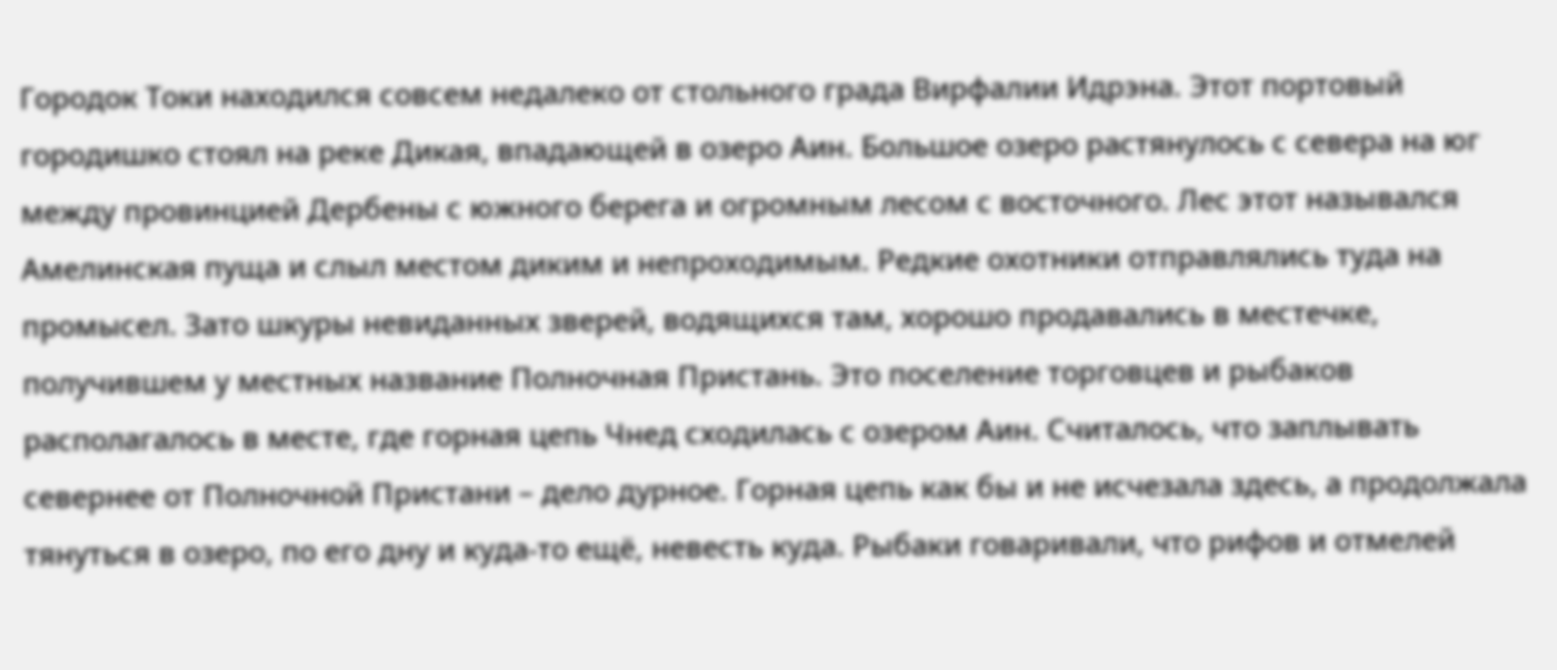Городок Токи находился совсем недалеко от стольного града Вирфалии Идрэна. Этот портовый городишко стоял на реке Дикая, впадающей в озеро Аин. Большое озеро растянулось с севера на юг между провинцией Дербены с южного берега и огромным лесом с восточного. Лес этот назывался Амелинская пуща и слыл местом диким и непроходимым. Редкие охотники отправлялись туда на промысел. Зато шкуры невиданных зверей, водящихся там, хорошо продавались в местечке, получившем у местных название Полночная Пристань. Это поселение торговцев и рыбаков располагалось в месте, где горная цепь Чнед сходилась с озером Аин. Считалось, что заплывать севернее от Полночной Пристани – дело дурное. Горная цепь как бы и не исчезала здесь, а продолжала тянуться в озеро, по его дну и куда-то ещё, невесть куда. Рыбаки говаривали, что рифов и отмелей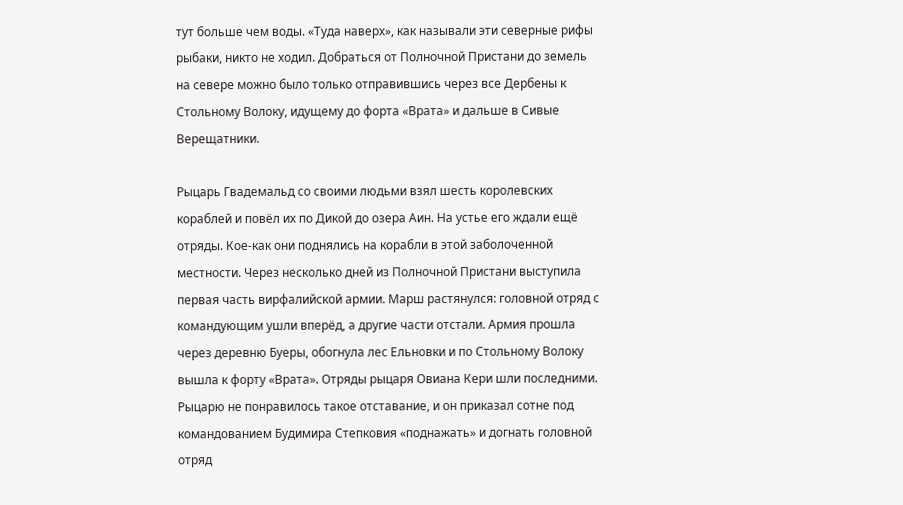тут больше чем воды. «Туда наверх», как называли эти северные рифы рыбаки, никто не ходил. Добраться от Полночной Пристани до земель на севере можно было только отправившись через все Дербены к Стольному Волоку, идущему до форта «Врата» и дальше в Сивые Верещатники.

Рыцарь Гвадемальд со своими людьми взял шесть королевских кораблей и повёл их по Дикой до озера Аин. На устье его ждали ещё отряды. Кое-как они поднялись на корабли в этой заболоченной местности. Через несколько дней из Полночной Пристани выступила первая часть вирфалийской армии. Марш растянулся: головной отряд с командующим ушли вперёд, а другие части отстали. Армия прошла через деревню Буеры, обогнула лес Ельновки и по Стольному Волоку вышла к форту «Врата». Отряды рыцаря Овиана Кери шли последними. Рыцарю не понравилось такое отставание, и он приказал сотне под командованием Будимира Степковия «поднажать» и догнать головной отряд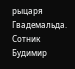рыцаря Гвадемальда. Сотник Будимир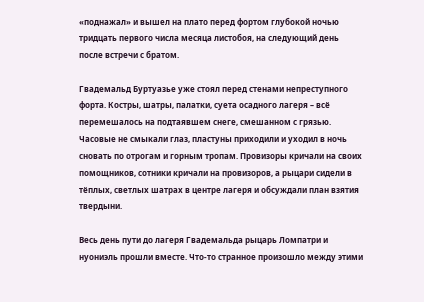«поднажал» и вышел на плато перед фортом глубокой ночью тридцать первого числа месяца листобоя, на следующий день после встречи с братом.

Гвадемальд Буртуазье уже стоял перед стенами непреступного форта. Костры, шатры, палатки, суета осадного лагеря – всё перемешалось на подтаявшем снеге, смешанном с грязью. Часовые не смыкали глаз, пластуны приходили и уходил в ночь сновать по отрогам и горным тропам. Провизоры кричали на своих помощников, сотники кричали на провизоров, а рыцари сидели в тёплых, светлых шатрах в центре лагеря и обсуждали план взятия твердыни.

Весь день пути до лагеря Гвадемальда рыцарь Ломпатри и нуониэль прошли вместе. Что-то странное произошло между этими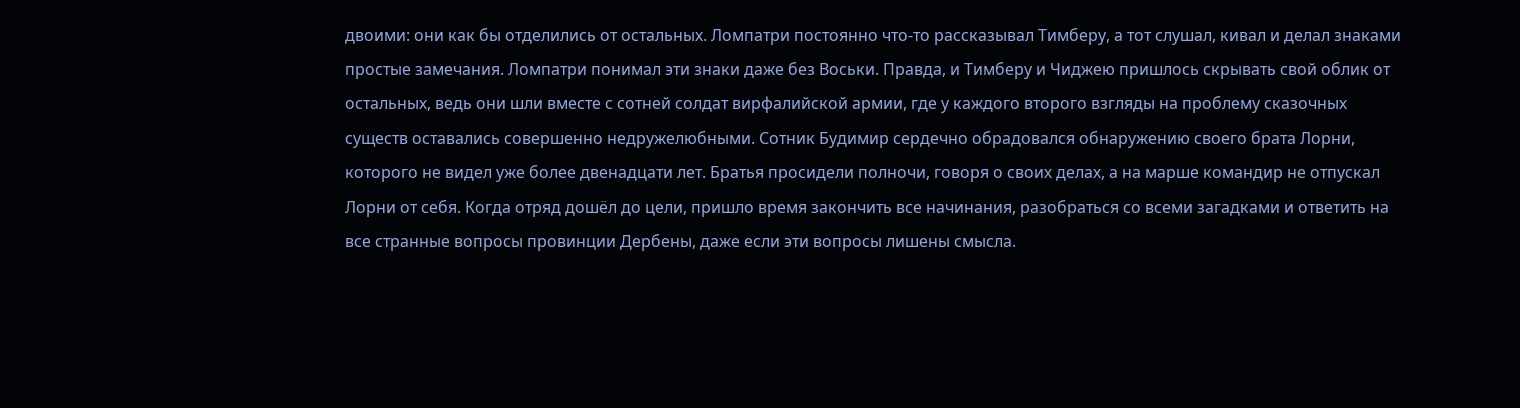двоими: они как бы отделились от остальных. Ломпатри постоянно что-то рассказывал Тимберу, а тот слушал, кивал и делал знаками простые замечания. Ломпатри понимал эти знаки даже без Воськи. Правда, и Тимберу и Чиджею пришлось скрывать свой облик от остальных, ведь они шли вместе с сотней солдат вирфалийской армии, где у каждого второго взгляды на проблему сказочных существ оставались совершенно недружелюбными. Сотник Будимир сердечно обрадовался обнаружению своего брата Лорни, которого не видел уже более двенадцати лет. Братья просидели полночи, говоря о своих делах, а на марше командир не отпускал Лорни от себя. Когда отряд дошёл до цели, пришло время закончить все начинания, разобраться со всеми загадками и ответить на все странные вопросы провинции Дербены, даже если эти вопросы лишены смысла.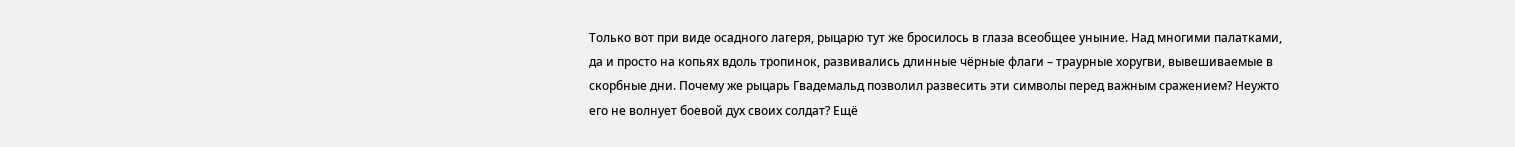Только вот при виде осадного лагеря, рыцарю тут же бросилось в глаза всеобщее уныние. Над многими палатками, да и просто на копьях вдоль тропинок, развивались длинные чёрные флаги – траурные хоругви, вывешиваемые в скорбные дни. Почему же рыцарь Гвадемальд позволил развесить эти символы перед важным сражением? Неужто его не волнует боевой дух своих солдат? Ещё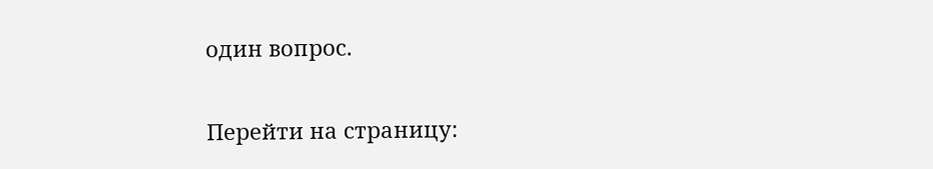один вопрос.

Перейти на страницу: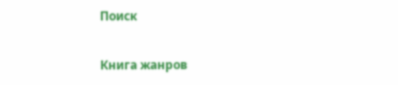Поиск

Книга жанров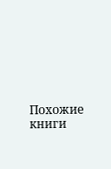Похожие книги